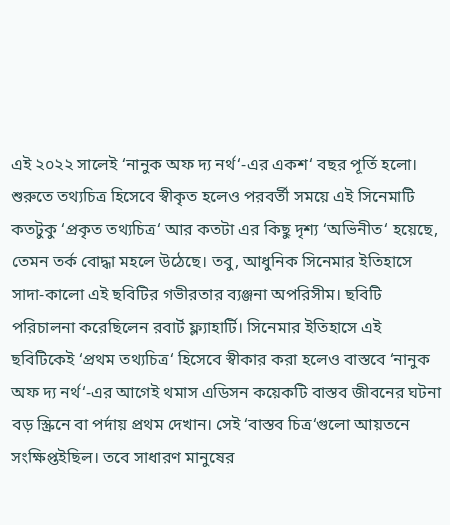এই ২০২২ সালেই ‘নানুক অফ দ্য নর্থ‘-এর একশ‘ বছর পূর্তি হলো। শুরুতে তথ্যচিত্র হিসেবে স্বীকৃত হলেও পরবর্তী সময়ে এই সিনেমাটি কতটুকু ‘প্রকৃত তথ্যচিত্র‘ আর কতটা এর কিছু দৃশ্য ‘অভিনীত‘ হয়েছে, তেমন তর্ক বোদ্ধা মহলে উঠেছে। তবু, আধুনিক সিনেমার ইতিহাসে সাদা-কালো এই ছবিটির গভীরতার ব্যঞ্জনা অপরিসীম। ছবিটি পরিচালনা করেছিলেন রবার্ট ফ্ল্যাহার্টি। সিনেমার ইতিহাসে এই ছবিটিকেই ‘প্রথম তথ্যচিত্র‘ হিসেবে স্বীকার করা হলেও বাস্তবে ‘নানুক অফ দ্য নর্থ‘-এর আগেই থমাস এডিসন কয়েকটি বাস্তব জীবনের ঘটনা বড় স্ক্রিনে বা পর্দায় প্রথম দেখান। সেই ‘বাস্তব চিত্র‘গুলো আয়তনে সংক্ষিপ্তইছিল। তবে সাধারণ মানুষের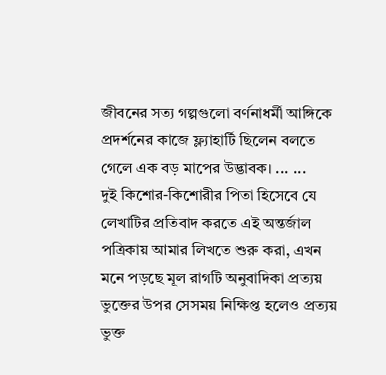জীবনের সত্য গল্পগুলো বর্ণনাধর্মী আঙ্গিকে প্রদর্শনের কাজে ফ্ল্যাহার্টি ছিলেন বলতে গেলে এক বড় মাপের উদ্ভাবক। ... ...
দুই কিশোর-কিশোরীর পিতা হিসেবে যে লেখাটির প্রতিবাদ করতে এই অন্তর্জাল পত্রিকায় আমার লিখতে শুরু করা, এখন মনে পড়ছে মূল রাগটি অনুবাদিকা প্রত্যয় ভুক্তের উপর সেসময় নিক্ষিপ্ত হলেও প্রত্যয় ভুক্ত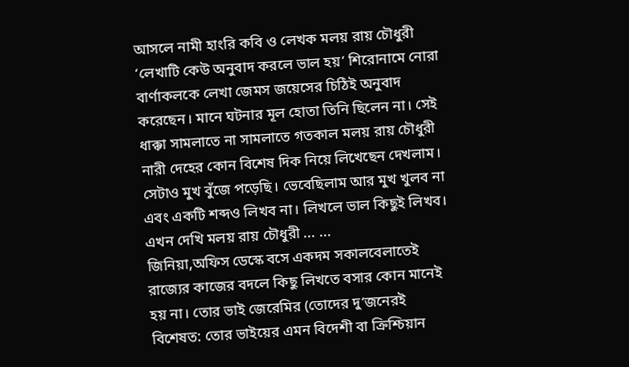আসলে নামী হাংরি কবি ও লেখক মলয় রায় চৌধুরী ‘লেখাটি কেউ অনুবাদ করলে ভাল হয়‘ শিরোনামে নোরা বার্ণাকলকে লেখা জেমস জয়েসের চিঠিই অনুবাদ করেছেন। মানে ঘটনার মূল হোতা তিনি ছিলেন না। সেই ধাক্কা সামলাতে না সামলাতে গতকাল মলয় রায় চৌধুরী নারী দেহের কোন বিশেষ দিক নিয়ে লিখেছেন দেখলাম। সেটাও মুখ বুঁজে পড়েছি। ভেবেছিলাম আর মুখ খুলব না এবং একটি শব্দও লিখব না। লিখলে ভাল কিছুই লিখব। এখন দেখি মলয় রায় চৌধুরী ... ...
জিনিয়া,অফিস ডেস্কে বসে একদম সকালবেলাতেই রাজ্যের কাজের বদলে কিছু লিখতে বসার কোন মানেই হয় না। তোর ভাই জেরেমির (তোদের দু‘জনেরই বিশেষত: তোর ভাইয়ের এমন বিদেশী বা ক্রিশ্চিয়ান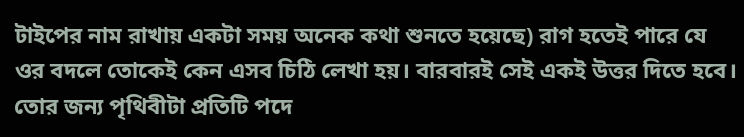টাইপের নাম রাখায় একটা সময় অনেক কথা শুনতে হয়েছে) রাগ হতেই পারে যে ওর বদলে তোকেই কেন এসব চিঠি লেখা হয়। বারবারই সেই একই উত্তর দিতে হবে। তোর জন্য পৃথিবীটা প্রতিটি পদে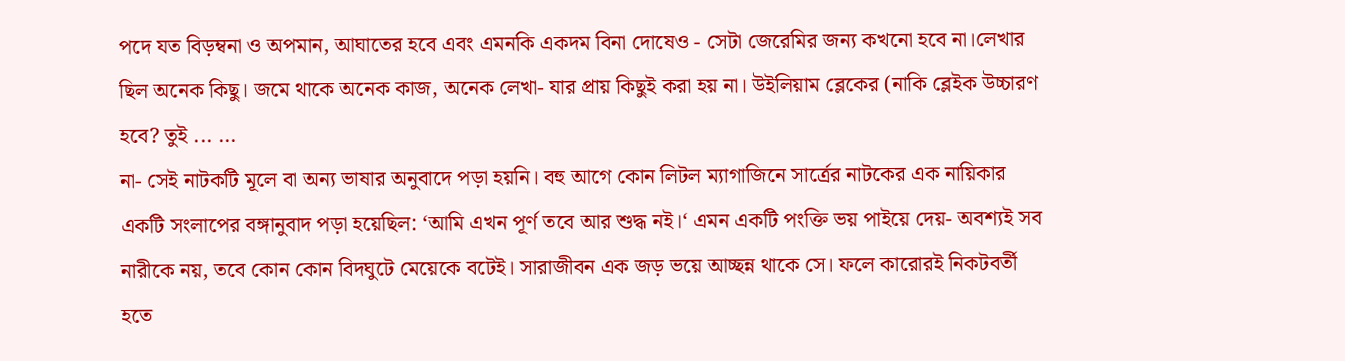পদে যত বিড়ম্বনা ও অপমান, আঘাতের হবে এবং এমনকি একদম বিনা দোষেও - সেটা জেরেমির জন্য কখনো হবে না।লেখার ছিল অনেক কিছু। জমে থাকে অনেক কাজ, অনেক লেখা- যার প্রায় কিছুই করা হয় না। উইলিয়াম ব্লেকের (নাকি ব্লেইক উচ্চারণ হবে? তুই ... ...
না- সেই নাটকটি মূলে বা অন্য ভাষার অনুবাদে পড়া হয়নি। বহু আগে কোন লিটল ম্যাগাজিনে সার্ত্রের নাটকের এক নায়িকার একটি সংলাপের বঙ্গানুবাদ পড়া হয়েছিল: ‘আমি এখন পূর্ণ তবে আর শুদ্ধ নই।‘ এমন একটি পংক্তি ভয় পাইয়ে দেয়- অবশ্যই সব নারীকে নয়, তবে কোন কোন বিদঘুটে মেয়েকে বটেই। সারাজীবন এক জড় ভয়ে আচ্ছন্ন থাকে সে। ফলে কারোরই নিকটবর্তী হতে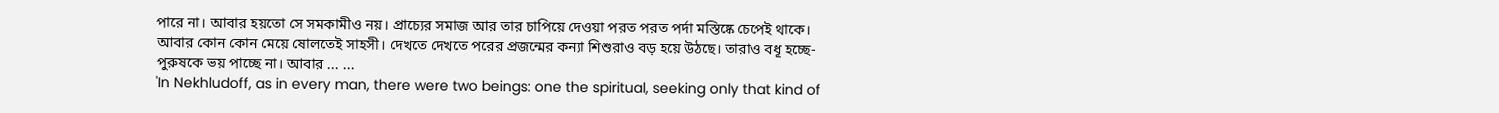পারে না। আবার হয়তো সে সমকামীও নয়। প্রাচ্যের সমাজ আর তার চাপিয়ে দেওয়া পরত পরত পর্দা মস্তিষ্কে চেপেই থাকে। আবার কোন কোন মেয়ে ষোলতেই সাহসী। দেখতে দেখতে পরের প্রজন্মের কন্যা শিশুরাও বড় হয়ে উঠছে। তারাও বধূ হচ্ছে- পুরুষকে ভয় পাচ্ছে না। আবার ... ...
'In Nekhludoff, as in every man, there were two beings: one the spiritual, seeking only that kind of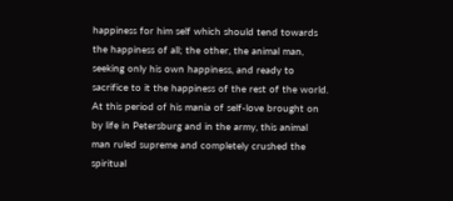happiness for him self which should tend towards the happiness of all; the other, the animal man, seeking only his own happiness, and ready to sacrifice to it the happiness of the rest of the world. At this period of his mania of self-love brought on by life in Petersburg and in the army, this animal man ruled supreme and completely crushed the spiritual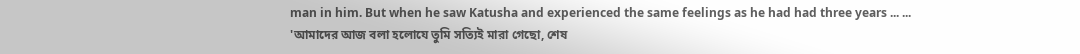man in him. But when he saw Katusha and experienced the same feelings as he had had three years ... ...
'আমাদের আজ বলা হলোযে তুমি সত্যিই মারা গেছো, শেষ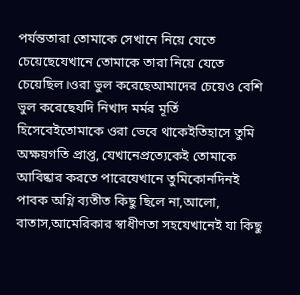পর্যন্ততারা তোমাকে সেখানে নিয়ে যেতে চেয়েছেযেখানে তোমাকে তারা নিয়ে যেতে চেয়েছিল।ওরা ভুল করেছেআমাদের চেয়েও বেশি ভুল করেছেযদি নিখাদ মর্মর মূর্তি হিসেবেইতোমাকে ওরা ভেবে থাকেইতিহাসে তুমি অক্ষয়গতি প্রাপ্ত, যেখানেপ্রত্যেকেই তোমাকে আবিষ্কার করতে পারেযেখানে তুমিকোনদিনই পাবক অগ্নি ব্যতীত কিছু ছিলে না,আলো, বাতাস,আমেরিকার স্বাধীণতা সহযেখানেই যা কিছু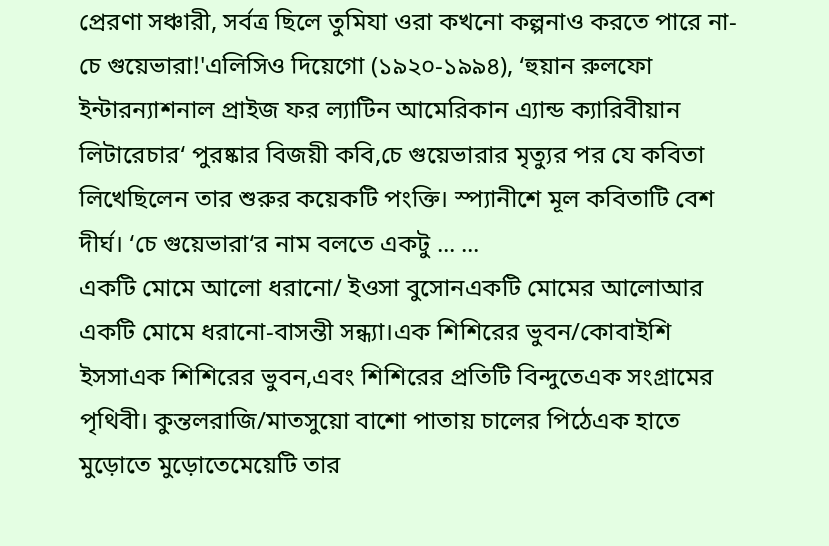প্রেরণা সঞ্চারী, সর্বত্র ছিলে তুমিযা ওরা কখনো কল্পনাও করতে পারে না-চে গুয়েভারা!'এলিসিও দিয়েগো (১৯২০-১৯৯৪), ‘হুয়ান রুলফো ইন্টারন্যাশনাল প্রাইজ ফর ল্যাটিন আমেরিকান এ্যান্ড ক্যারিবীয়ান লিটারেচার‘ পুরষ্কার বিজয়ী কবি,চে গুয়েভারার মৃত্যুর পর যে কবিতা লিখেছিলেন তার শুরুর কয়েকটি পংক্তি। স্প্যানীশে মূল কবিতাটি বেশ দীর্ঘ। ‘চে গুয়েভারা‘র নাম বলতে একটু ... ...
একটি মোমে আলো ধরানো/ ইওসা বুসোনএকটি মোমের আলোআর একটি মোমে ধরানো-বাসন্তী সন্ধ্যা।এক শিশিরের ভুবন/কোবাইশি ইসসাএক শিশিরের ভুবন,এবং শিশিরের প্রতিটি বিন্দুতেএক সংগ্রামের পৃথিবী। কুন্তলরাজি/মাতসুয়ো বাশো পাতায় চালের পিঠেএক হাতে মুড়োতে মুড়োতেমেয়েটি তার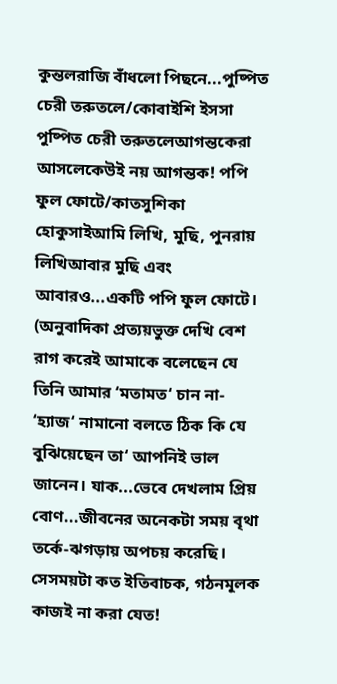কুন্তলরাজি বাঁধলো পিছনে...পুষ্পিত চেরী তরুতলে/কোবাইশি ইসসা পুষ্পিত চেরী তরুতলেআগন্তকেরা আসলেকেউই নয় আগন্তক! পপি ফুল ফোটে/কাতসুশিকা হোকুসাইআমি লিখি, মুছি, পুনরায় লিখিআবার মুছি এবং আবারও...একটি পপি ফুল ফোটে। (অনুবাদিকা প্রত্যয়ভুক্ত দেখি বেশ রাগ করেই আমাকে বলেছেন যে তিনি আমার ‘মতামত‘ চান না- ‘হ্যাজ‘ নামানো বলতে ঠিক কি যে বুঝিয়েছেন তা‘ আপনিই ভাল জানেন। যাক...ভেবে দেখলাম প্রিয় বোণ...জীবনের অনেকটা সময় বৃথা তর্কে-ঝগড়ায় অপচয় করেছি। সেসময়টা কত ইতিবাচক, গঠনমূলক কাজই না করা যেত!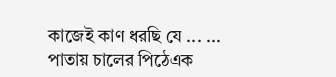কাজেই কাণ ধরছি যে ... ...
পাতায় চালের পিঠেএক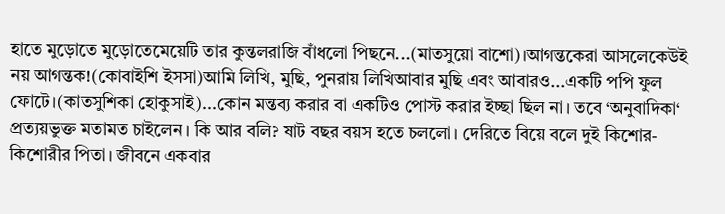হাতে মুড়োতে মুড়োতেমেয়েটি তার কুন্তলরাজি বাঁধলো পিছনে...(মাতসুয়ো বাশো)।আগন্তকেরা আসলেকেউই নয় আগন্তক!(কোবাইশি ইসসা)আমি লিখি, মুছি, পুনরায় লিখিআবার মুছি এবং আবারও...একটি পপি ফুল ফোটে।(কাতসুশিকা হোকুসাই)...কোন মন্তব্য করার বা একটিও পোস্ট করার ইচ্ছা ছিল না। তবে ‘অনুবাদিকা‘ প্রত্যয়ভুক্ত মতামত চাইলেন। কি আর বলি? ষাট বছর বয়স হতে চললো। দেরিতে বিয়ে বলে দুই কিশোর-কিশোরীর পিতা। জীবনে একবার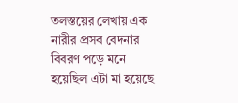তলস্তয়ের লেখায় এক নারীর প্রসব বেদনার বিবরণ পড়ে মনে হয়েছিল এটা মা হয়েছে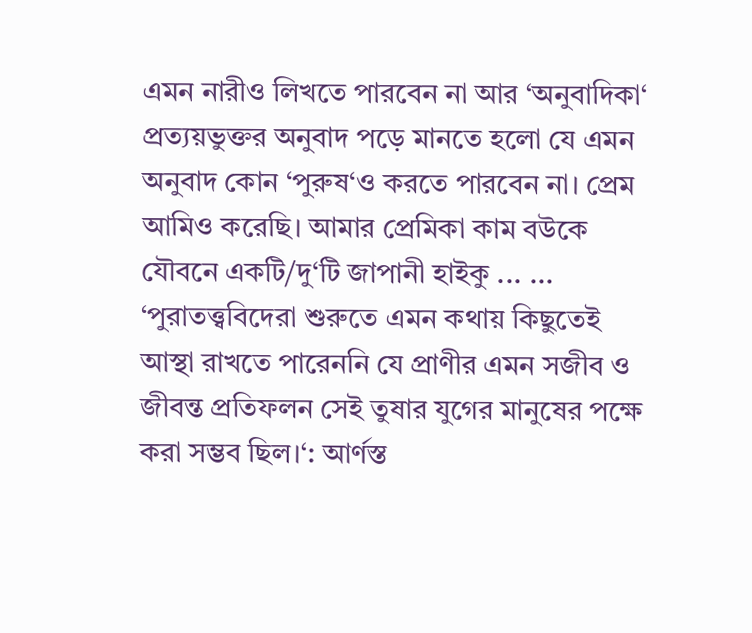এমন নারীও লিখতে পারবেন না আর ‘অনুবাদিকা‘ প্রত্যয়ভুক্তর অনুবাদ পড়ে মানতে হলো যে এমন অনুবাদ কোন ‘পুরুষ‘ও করতে পারবেন না। প্রেম আমিও করেছি। আমার প্রেমিকা কাম বউকে যৌবনে একটি/দু‘টি জাপানী হাইকু ... ...
‘পুরাতত্ত্ববিদেরা শুরুতে এমন কথায় কিছুতেই আস্থা রাখতে পারেননি যে প্রাণীর এমন সজীব ও জীবন্ত প্রতিফলন সেই তুষার যুগের মানুষের পক্ষে করা সম্ভব ছিল।‘: আর্ণস্ত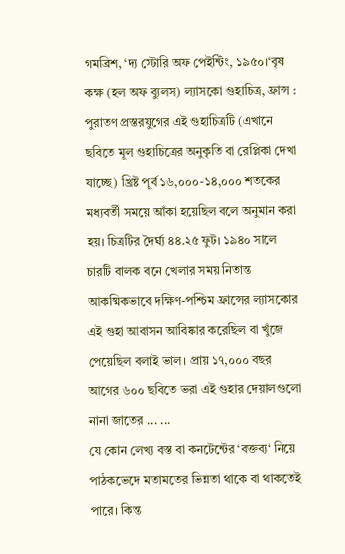গমব্রিশ, ‘দ্য স্টোরি অফ পেইন্টিং, ১৯৫০।‘বৃষ কক্ষ (হল অফ ব্যুলস) ল্যাসকো গুহাচিত্র, ফ্রান্স : পুরাতণ প্রস্তরযুগের এই গুহাচিত্রটি (এখানে ছবিতে মূল গুহাচিত্রের অনুকৃতি বা রেপ্লিকা দেখা যাচ্ছে) খ্রিষ্ট পূর্ব ১৬,০০০-১৪,০০০ শতকের মধ্যবর্তী সময়ে আঁকা হয়েছিল বলে অনুমান করা হয়। চিত্রটির দৈর্ঘ্য ৪৪.২৫ ফুট। ১৯৪০ সালে চারটি বালক বনে খেলার সময় নিতান্ত আকষ্মিকভাবে দক্ষিণ-পশ্চিম ফ্রান্সের ল্যাসকোর এই গুহা আবাসন আবিষ্কার করেছিল বা খুঁজে পেয়েছিল বলাই ভাল। প্রায় ১৭,০০০ বছর আগের ৬০০ ছবিতে ভরা এই গুহার দেয়ালগুলো নানা জাতের ... ...
যে কোন লেখ্য বস্ত বা কনটেন্টের ‘বক্তব্য‘ নিয়ে পাঠকভেদে মতামতের ভিন্নতা থাকে বা থাকতেই পারে। কিন্ত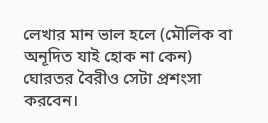লেখার মান ভাল হলে (মৌলিক বা অনূদিত যাই হোক না কেন) ঘোরতর বৈরীও সেটা প্রশংসা করবেন।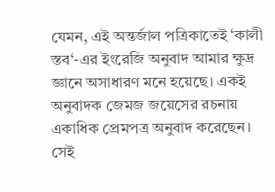যেমন, এই অন্তর্জাল পত্রিকাতেই ‘কালী স্তব‘-এর ইংরেজি অনুবাদ আমার ক্ষুদ্র জ্ঞানে অসাধারণ মনে হয়েছে। একই অনুবাদক জেমজ জয়েসের রচনায় একাধিক প্রেমপত্র অনুবাদ করেছেন। সেই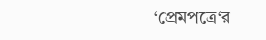‘প্রেমপত্রে‘র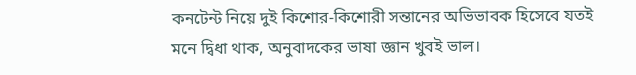কনটেন্ট নিয়ে দুই কিশোর-কিশোরী সন্তানের অভিভাবক হিসেবে যতই মনে দ্বিধা থাক, অনুবাদকের ভাষা জ্ঞান খুবই ভাল।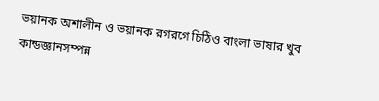ভয়ানক অশালীন ও ভয়ানক রগরগে চিঠিও বাংলা ভাষার খুব কান্ডজ্ঞানসম্পন্ন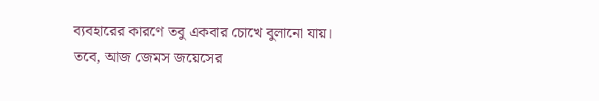ব্যবহারের কারণে তবু একবার চোখে বুলানো যায়। তবে, আজ জেমস জয়েসের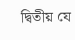দ্বিতীয় যে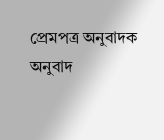প্রেমপত্র অনুবাদক অনুবাদ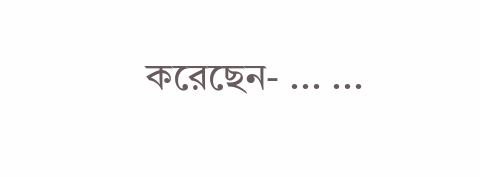করেছেন- ... ...